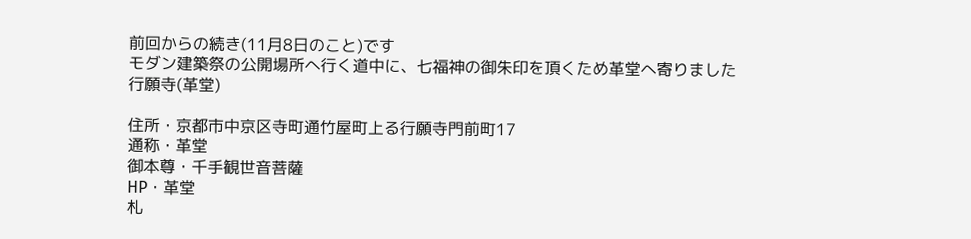前回からの続き(11月8日のこと)です
モダン建築祭の公開場所へ行く道中に、七福神の御朱印を頂くため革堂へ寄りました
行願寺(革堂)

住所・京都市中京区寺町通竹屋町上る行願寺門前町17
通称・革堂
御本尊・千手観世音菩薩
HP・革堂
札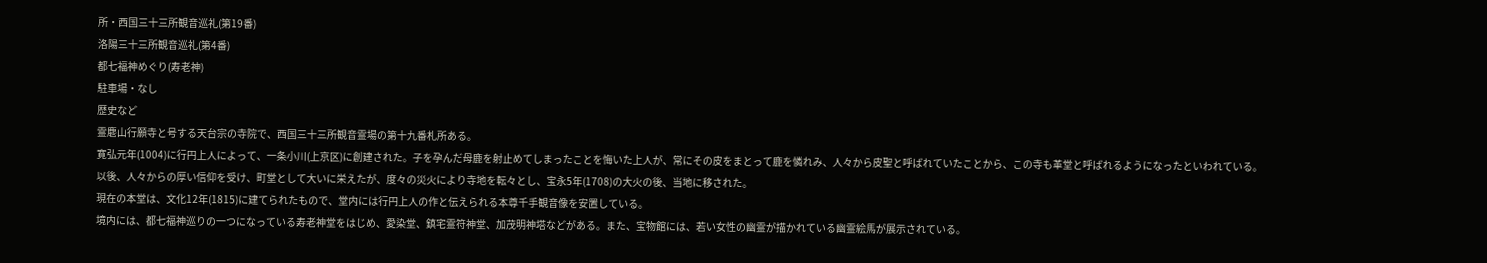所・西国三十三所観音巡礼(第19番)
洛陽三十三所観音巡礼(第4番)
都七福神めぐり(寿老神)
駐車場・なし
歴史など
霊麀山行願寺と号する天台宗の寺院で、西国三十三所観音霊場の第十九番札所ある。
寛弘元年(1004)に行円上人によって、一条小川(上京区)に創建された。子を孕んだ母鹿を射止めてしまったことを悔いた上人が、常にその皮をまとって鹿を憐れみ、人々から皮聖と呼ばれていたことから、この寺も革堂と呼ばれるようになったといわれている。
以後、人々からの厚い信仰を受け、町堂として大いに栄えたが、度々の災火により寺地を転々とし、宝永5年(1708)の大火の後、当地に移された。
現在の本堂は、文化12年(1815)に建てられたもので、堂内には行円上人の作と伝えられる本尊千手観音像を安置している。
境内には、都七福神巡りの一つになっている寿老神堂をはじめ、愛染堂、鎮宅霊符神堂、加茂明神塔などがある。また、宝物館には、若い女性の幽霊が描かれている幽霊絵馬が展示されている。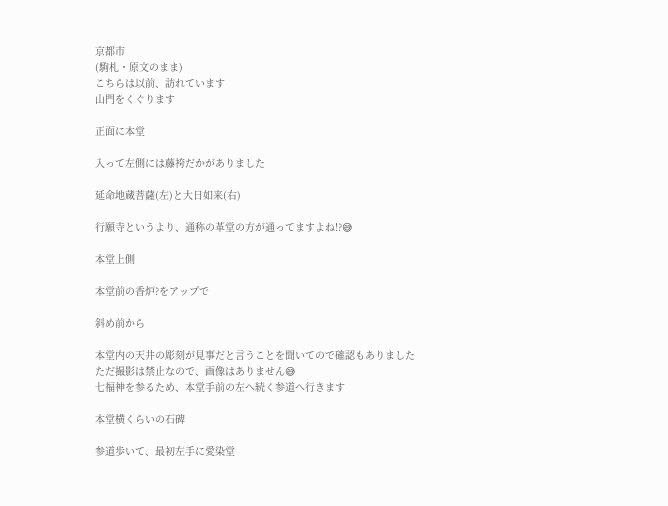京都市
(駒札・原文のまま)
こちらは以前、訪れています
山門をくぐります

正面に本堂

入って左側には藤袴だかがありました

延命地蔵菩薩(左)と大日如来(右)

行願寺というより、通称の革堂の方が通ってますよね!?😅

本堂上側

本堂前の香炉?をアップで

斜め前から

本堂内の天井の彫刻が見事だと言うことを聞いてので確認もありました
ただ撮影は禁止なので、画像はありません😅
七福神を参るため、本堂手前の左へ続く参道へ行きます

本堂横くらいの石碑

参道歩いて、最初左手に愛染堂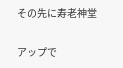その先に寿老神堂

アップで